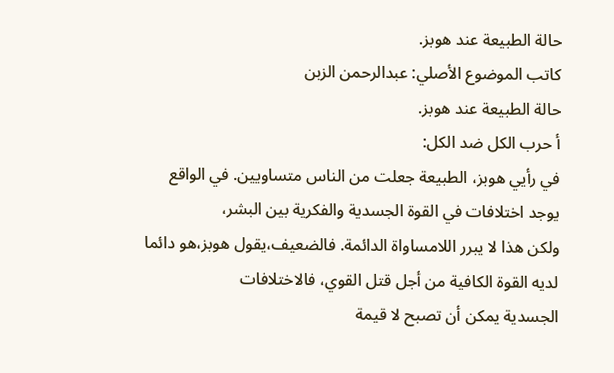حالة الطبيعة عند هوبز.
كاتب الموضوع الأصلي: عبدالرحمن الزبن
حالة الطبيعة عند هوبز.
أ حرب الكل ضد الكل:
في رأيي هوبز، الطبيعة جعلت من الناس متساويين. في الواقع يوجد اختلافات في القوة الجسدية والفكرية بين البشر،
ولكن هذا لا يبرر اللامساواة الدائمة. فالضعيف،يقول هوبز،هو دائما لديه القوة الكافية من أجل قتل القوي، فالاختلافات
الجسدية يمكن أن تصبح لا قيمة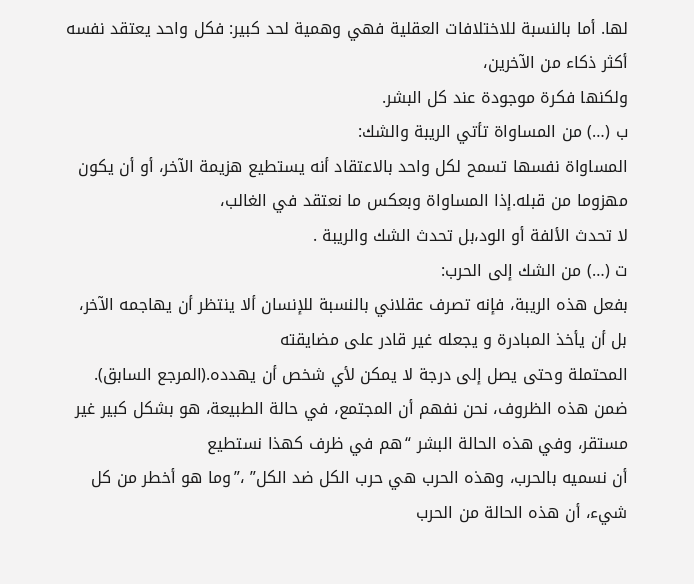لها. أما بالنسبة للاختلافات العقلية فهي وهمية لحد كبير: فكل واحد يعتقد نفسه أكثر ذكاء من الآخرين،
ولكنها فكرة موجودة عند كل البشر.
ب (…) من المساواة تأتي الريبة والشك:
المساواة نفسها تسمح لكل واحد بالاعتقاد أنه يستطيع هزيمة الآخر، أو أن يكون مهزوما من قبله.إذا المساواة وبعكس ما نعتقد في الغالب،
لا تحدث الألفة أو الود،بل تحدث الشك والريبة .
ت (…) من الشك إلى الحرب:
بفعل هذه الريبة، فإنه تصرف عقلاني بالنسبة للإنسان ألا ينتظر أن يهاجمه الآخر، بل أن يأخذ المبادرة و يجعله غير قادر على مضايقته
المحتملة وحتى يصل إلى درجة لا يمكن لأي شخص أن يهدده.(المرجع السابق).
ضمن هذه الظروف، نحن نفهم أن المجتمع، في حالة الطبيعة، هو بشكل كبير غير مستقر، وفي هذه الحالة البشر “هم في ظرف كهذا نستطيع
أن نسميه بالحرب، وهذه الحرب هي حرب الكل ضد الكل” ،”وما هو أخطر من كل شيء، أن هذه الحالة من الحرب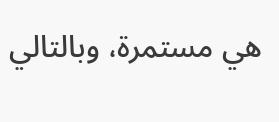هي مستمرة، وبالتالي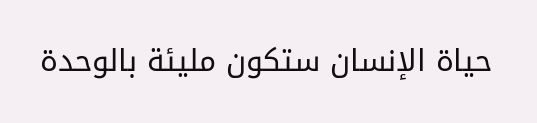حياة الإنسان ستكون مليئة بالوحدة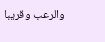والرعب وقريبا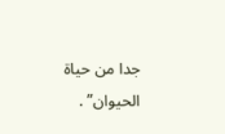جدا من حياة الحيوان” .